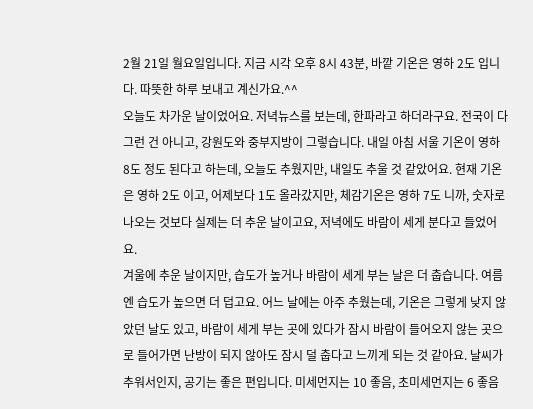2월 21일 월요일입니다. 지금 시각 오후 8시 43분, 바깥 기온은 영하 2도 입니다. 따뜻한 하루 보내고 계신가요.^^
오늘도 차가운 날이었어요. 저녁뉴스를 보는데, 한파라고 하더라구요. 전국이 다 그런 건 아니고, 강원도와 중부지방이 그렇습니다. 내일 아침 서울 기온이 영하 8도 정도 된다고 하는데, 오늘도 추웠지만, 내일도 추울 것 같았어요. 현재 기온은 영하 2도 이고, 어제보다 1도 올라갔지만, 체감기온은 영하 7도 니까, 숫자로 나오는 것보다 실제는 더 추운 날이고요, 저녁에도 바람이 세게 분다고 들었어요.
겨울에 추운 날이지만, 습도가 높거나 바람이 세게 부는 날은 더 춥습니다. 여름엔 습도가 높으면 더 덥고요. 어느 날에는 아주 추웠는데, 기온은 그렇게 낮지 않았던 날도 있고, 바람이 세게 부는 곳에 있다가 잠시 바람이 들어오지 않는 곳으로 들어가면 난방이 되지 않아도 잠시 덜 춥다고 느끼게 되는 것 같아요. 날씨가 추워서인지, 공기는 좋은 편입니다. 미세먼지는 10 좋음, 초미세먼지는 6 좋음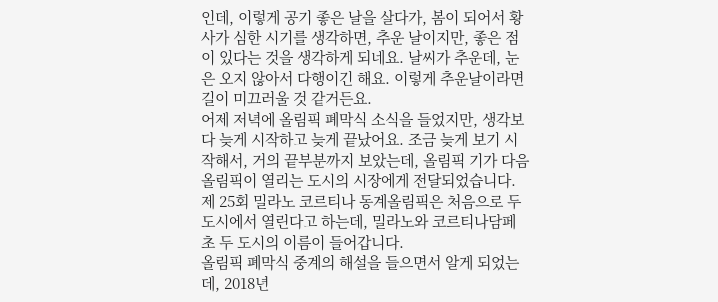인데, 이렇게 공기 좋은 날을 살다가, 봄이 되어서 황사가 심한 시기를 생각하면, 추운 날이지만, 좋은 점이 있다는 것을 생각하게 되네요. 날씨가 추운데, 눈은 오지 않아서 다행이긴 해요. 이렇게 추운날이라면 길이 미끄러울 것 같거든요.
어제 저녁에 올림픽 폐막식 소식을 들었지만, 생각보다 늦게 시작하고 늦게 끝났어요. 조금 늦게 보기 시작해서, 거의 끝부분까지 보았는데, 올림픽 기가 다음 올림픽이 열리는 도시의 시장에게 전달되었습니다. 제 25회 밀라노 코르티나 동계올림픽은 처음으로 두 도시에서 열린다고 하는데, 밀라노와 코르티나담페초 두 도시의 이름이 들어갑니다.
올림픽 폐막식 중계의 해설을 들으면서 알게 되었는데, 2018년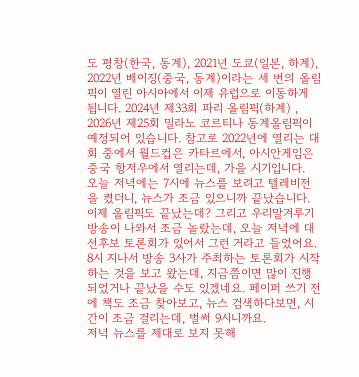도 평창(한국, 동계), 2021년 도쿄(일본, 하계), 2022년 베이징(중국, 동계)이라는 세 번의 올림픽이 열린 아시아에서 이제 유럽으로 이동하게 됩니다. 2024년 제33회 파리 올림픽(하계) , 2026년 제25회 밀라노 코르티나 동계올림픽이 예정되어 있습니다. 참고로 2022년에 열리는 대회 중에서 월드컵은 카타르에서, 아시안게임은 중국 항저우에서 열리는데, 가을 시기입니다.
오늘 저녁에는 7시에 뉴스를 보려고 텔레비전을 켰더니, 뉴스가 조금 있으니까 끝났습니다. 이제 올림픽도 끝났는데? 그리고 우리말겨루기 방송이 나와서 조금 놀랐는데, 오늘 저녁에 대선후보 토론회가 있어서 그런 거라고 들었어요. 8시 지나서 방송 3사가 주최하는 토론회가 시작하는 것을 보고 왔는데, 지금쯤이면 많이 진행되었거나 끝났을 수도 있겠네요. 페이퍼 쓰기 전에 책도 조금 찾아보고, 뉴스 검색하다보면, 시간이 조금 걸리는데, 벌써 9시니까요.
저녁 뉴스를 제대로 보지 못해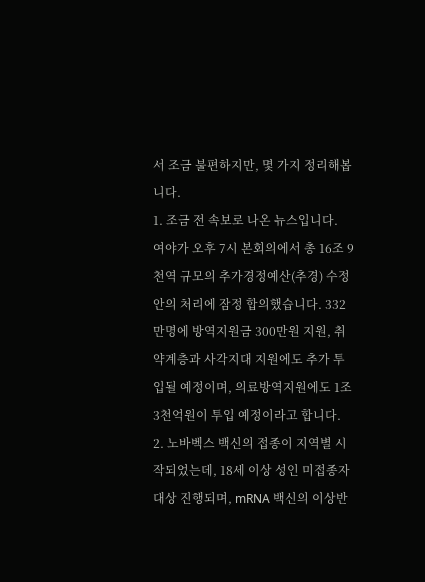서 조금 불편하지만, 몇 가지 정리해봅니다.
1. 조금 전 속보로 나온 뉴스입니다.
여야가 오후 7시 본회의에서 총 16조 9천역 규모의 추가경정예산(추경) 수정안의 처리에 잠정 합의했습니다. 332만명에 방역지원금 300만원 지원, 취약계층과 사각지대 지원에도 추가 투입될 예정이며, 의료방역지원에도 1조 3천억원이 투입 예정이라고 합니다.
2. 노바벡스 백신의 접종이 지역별 시작되었는데, 18세 이상 성인 미접종자 대상 진행되며, mRNA 백신의 이상반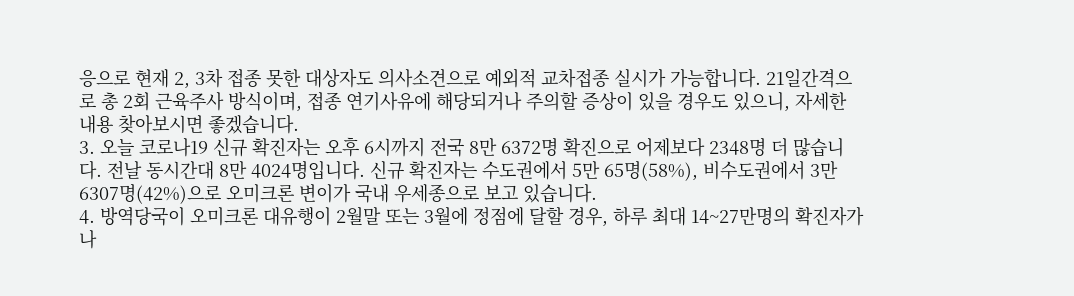응으로 현재 2, 3차 접종 못한 대상자도 의사소견으로 예외적 교차접종 실시가 가능합니다. 21일간격으로 총 2회 근육주사 방식이며, 접종 연기사유에 해당되거나 주의할 증상이 있을 경우도 있으니, 자세한 내용 찾아보시면 좋겠습니다.
3. 오늘 코로나19 신규 확진자는 오후 6시까지 전국 8만 6372명 확진으로 어제보다 2348명 더 많습니다. 전날 동시간대 8만 4024명입니다. 신규 확진자는 수도권에서 5만 65명(58%), 비수도권에서 3만 6307명(42%)으로 오미크론 변이가 국내 우세종으로 보고 있습니다.
4. 방역당국이 오미크론 대유행이 2월말 또는 3월에 정점에 달할 경우, 하루 최대 14~27만명의 확진자가 나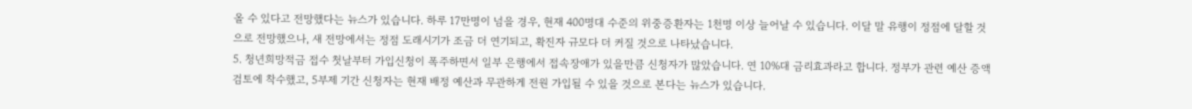올 수 있다고 전망했다는 뉴스가 있습니다. 하루 17만명이 넘을 경우, 현재 400명대 수준의 위중증환자는 1천명 이상 늘어날 수 있습니다. 이달 말 유행이 정점에 달할 것으로 전망했으나, 새 전망에서는 정점 도래시기가 조금 더 연기되고, 확진자 규모다 더 커질 것으로 나타났습니다.
5. 청년희망적금 접수 첫날부터 가입신청이 폭주하면서 일부 은행에서 접속장애가 있을만큼 신청자가 많았습니다. 연 10%대 금리효과라고 합니다. 정부가 관련 예산 증액 검토에 착수했고, 5부제 기간 신청자는 현재 배정 예산과 무관하게 전원 가입될 수 있을 것으로 본다는 뉴스가 있습니다.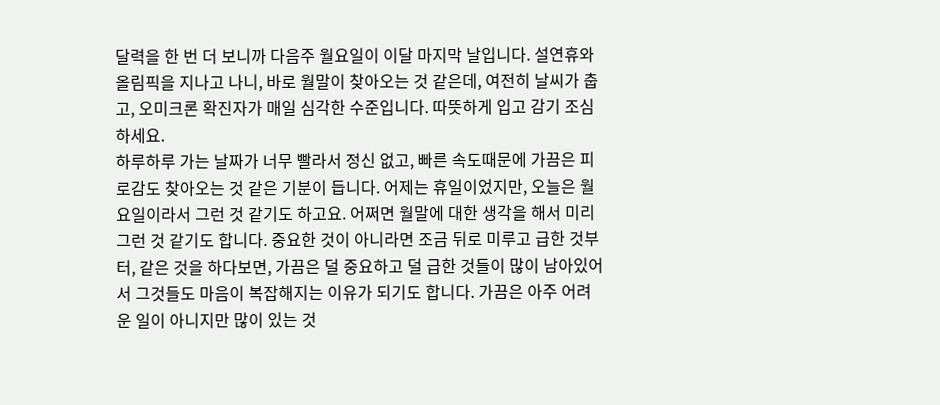달력을 한 번 더 보니까 다음주 월요일이 이달 마지막 날입니다. 설연휴와 올림픽을 지나고 나니, 바로 월말이 찾아오는 것 같은데, 여전히 날씨가 춥고, 오미크론 확진자가 매일 심각한 수준입니다. 따뜻하게 입고 감기 조심하세요.
하루하루 가는 날짜가 너무 빨라서 정신 없고, 빠른 속도때문에 가끔은 피로감도 찾아오는 것 같은 기분이 듭니다. 어제는 휴일이었지만, 오늘은 월요일이라서 그런 것 같기도 하고요. 어쩌면 월말에 대한 생각을 해서 미리 그런 것 같기도 합니다. 중요한 것이 아니라면 조금 뒤로 미루고 급한 것부터, 같은 것을 하다보면, 가끔은 덜 중요하고 덜 급한 것들이 많이 남아있어서 그것들도 마음이 복잡해지는 이유가 되기도 합니다. 가끔은 아주 어려운 일이 아니지만 많이 있는 것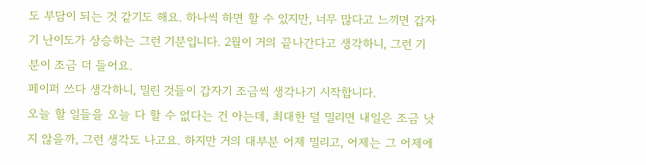도 부담이 되는 것 같기도 해요. 하나씩 하면 할 수 있지만, 너무 많다고 느끼면 갑자기 난이도가 상승하는 그런 기분입니다. 2월이 거의 끝나간다고 생각하니, 그런 기분이 조금 더 들어요.
페이퍼 쓰다 생각하니, 밀린 것들이 갑자기 조금씩 생각나기 시작합니다.
오늘 할 일들을 오늘 다 할 수 없다는 건 아는데, 최대한 덜 밀리면 내일은 조금 낫지 않을까, 그런 생각도 나고요. 하지만 거의 대부분 어제 밀리고, 어제는 그 어제에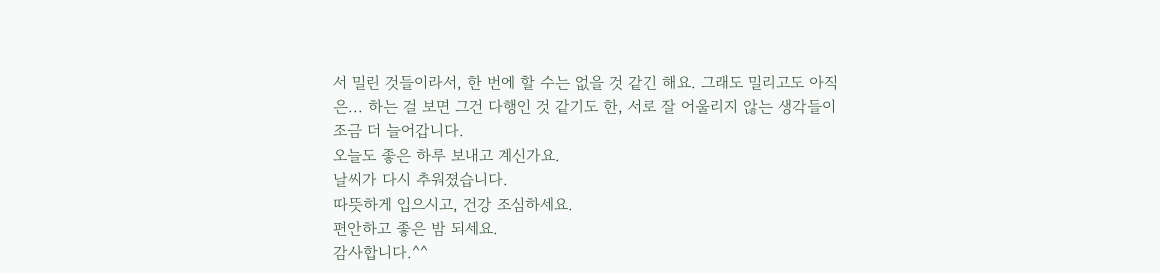서 밀린 것들이라서, 한 번에 할 수는 없을 것 같긴 해요. 그래도 밀리고도 아직은... 하는 걸 보면 그건 다행인 것 같기도 한, 서로 잘 어울리지 않는 생각들이 조금 더 늘어갑니다.
오늘도 좋은 하루 보내고 계신가요.
날씨가 다시 추워졌습니다.
따뜻하게 입으시고, 건강 조심하세요.
편안하고 좋은 밤 되세요.
감사합니다.^^